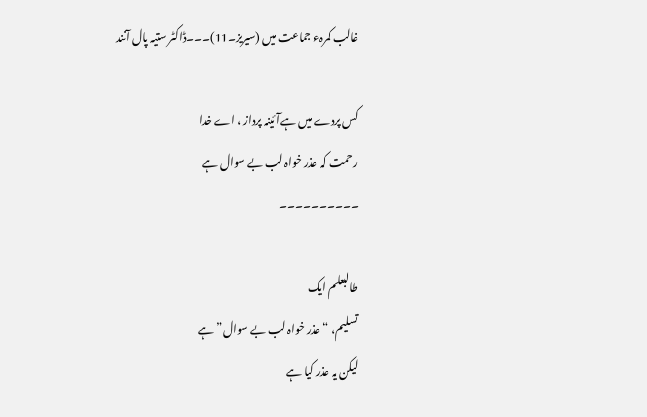غالب کمرہء جماعت میں (سیریز۔11)۔۔۔ڈاکٹر ستیہ پال آنند

کس پردے میں ہےآئینہ پرداز ، اے خدا
رحمت کہ عذر خواہ لب بے سوال ہے
۔۔۔۔۔۔۔۔۔۔

طالبعلم ایک
تسلیم، “عذر خواہ لب بے سوال” ہے
لیکن یہ عذر کیا ہے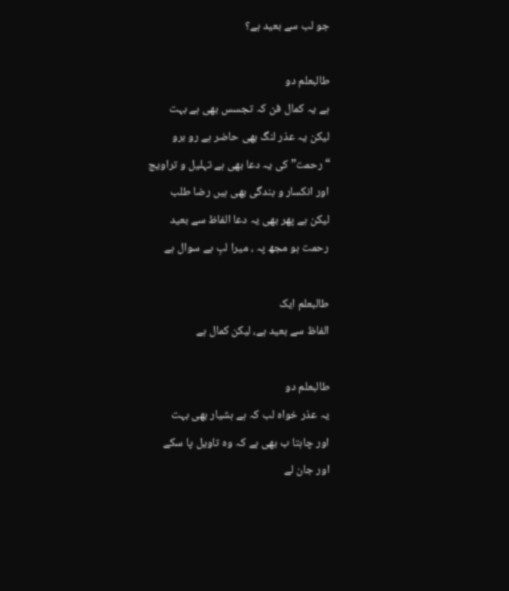جو لب سے بعید ہے؟

طالبعلم دو
ہے یہ کمال فن کہ تجسس بھی ہے بہت
لیکن یہ عذر لنگ بھی حاضر ہے رو برو
“رحمت” کی یہ دعا بھی ہے تہلیل و تراویج
اور انکسار و بندگی بھی ہیں رضا طلب
لیکن ہے پھر بھی یہ دعا الفاظ سے بعید
رحمت ہو مجھ پہ ، میرا لبِ بے سوال ہے

طالبعلم ایک
الفاظ سے بعید ہے، لیکن کمال ہے

طالبعلم دو
یہ عذر خواہ لب کہ ہے ہشیار بھی بہت
اور چاہتا ب بھی ہے کہ وہ تاویل پا سکے
اور جان لے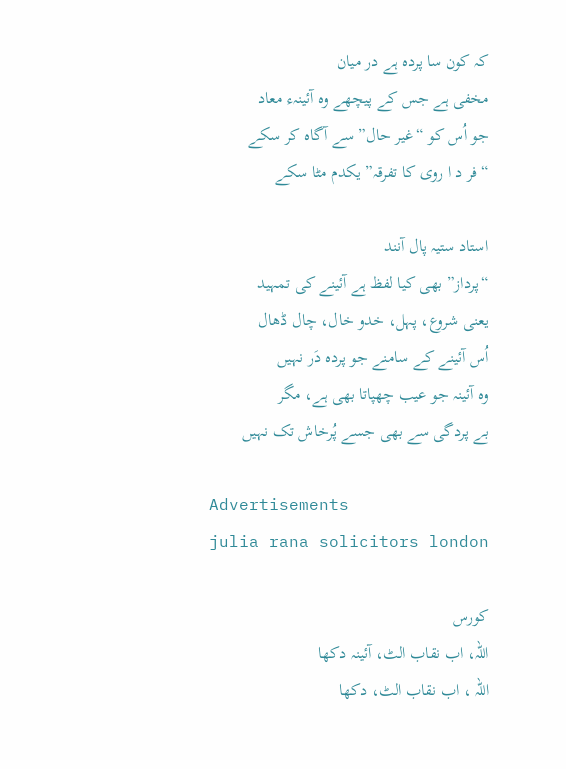کہ کون سا پردہ ہے در میان
مخفی ہے جس کے پیچھے وہ آئینہء معاد
جو اُس کو “غیر حال” سے آگاہ کر سکے
“فر د ا روی کا تفرقہ” یکدم مٹا سکے

استاد ستیہ پال آنند
“پرداز” بھی کیا لفظ ہے آئینے کی تمہید
یعنی شروع، پہل، خدو خال، چال ڈھال
اُس آئینے کے سامنے جو پردہ دَر نہیں
وہ آئینہ جو عیب چھپاتا بھی ہے، مگر
بے پردگی سے بھی جسے پُرخاش تک نہیں

Advertisements
julia rana solicitors london

کورس
اللہ، اب نقاب الٹ، آئینہ دکھا
اللہ ، اب نقاب الٹ، دکھا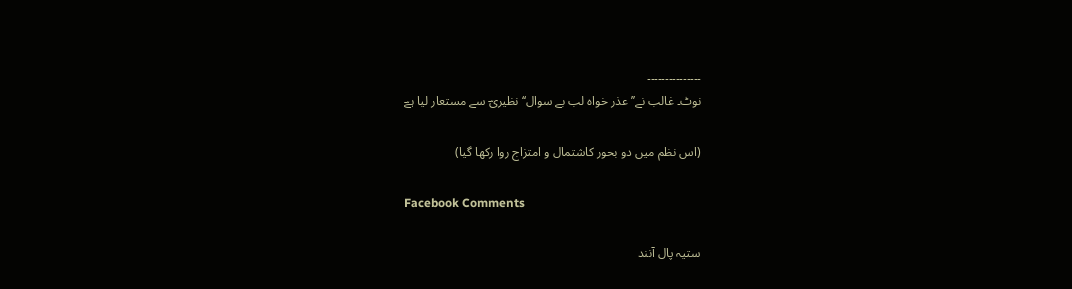۔۔۔۔۔۔۔۔۔۔۔۔۔۔۔
نوٹ۔ غالب نے’’ عذر خواہ لب بے سوال‘‘ نظیریؔ سے مستعار لیا ہےؔ

(اس نظم میں دو بحور کاشتمال و امتزاج روا رکھا گیا)

Facebook Comments

ستیہ پال آنند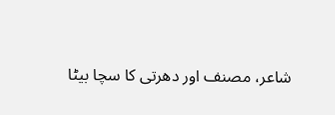شاعر، مصنف اور دھرتی کا سچا بیٹا